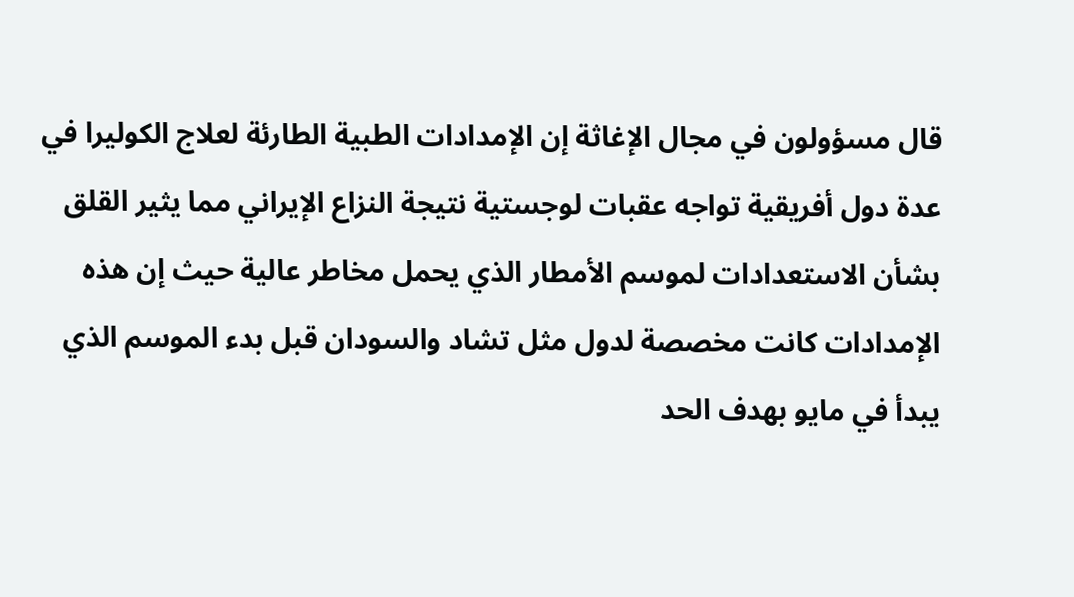قال مسؤولون في مجال الإغاثة إن الإمدادات الطبية الطارئة لعلاج الكوليرا في عدة دول أفريقية تواجه عقبات لوجستية نتيجة النزاع الإيراني مما يثير القلق بشأن الاستعدادات لموسم الأمطار الذي يحمل مخاطر عالية حيث إن هذه الإمدادات كانت مخصصة لدول مثل تشاد والسودان قبل بدء الموسم الذي يبدأ في مايو بهدف الحد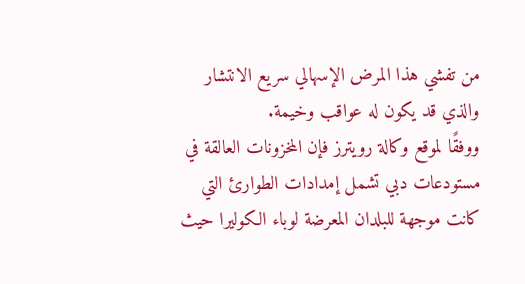من تفشي هذا المرض الإسهالي سريع الانتشار والذي قد يكون له عواقب وخيمة.
ووفقًا لموقع وكالة رويترز فإن المخزونات العالقة في مستودعات دبي تشمل إمدادات الطوارئ التي كانت موجهة للبلدان المعرضة لوباء الكوليرا حيث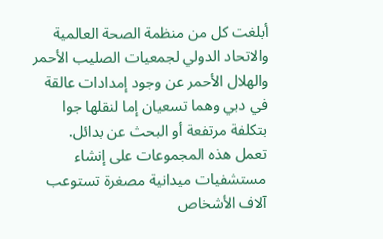أبلغت كل من منظمة الصحة العالمية والاتحاد الدولي لجمعيات الصليب الأحمر والهلال الأحمر عن وجود إمدادات عالقة في دبي وهما تسعيان إما لنقلها جوا بتكلفة مرتفعة أو البحث عن بدائل.
تعمل هذه المجموعات على إنشاء مستشفيات ميدانية مصغرة تستوعب آلاف الأشخاص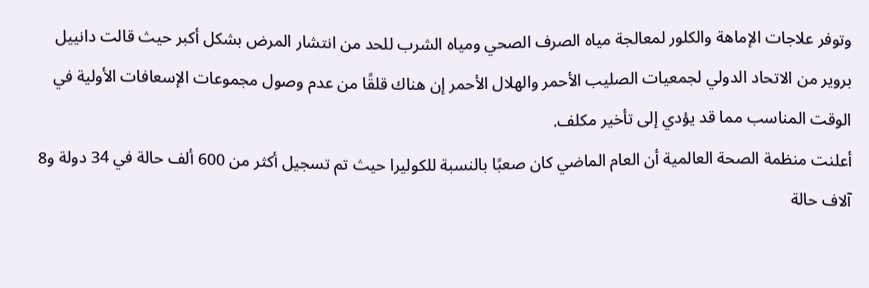وتوفر علاجات الإماهة والكلور لمعالجة مياه الصرف الصحي ومياه الشرب للحد من انتشار المرض بشكل أكبر حيث قالت دانييل بروير من الاتحاد الدولي لجمعيات الصليب الأحمر والهلال الأحمر إن هناك قلقًا من عدم وصول مجموعات الإسعافات الأولية في الوقت المناسب مما قد يؤدي إلى تأخير مكلف.
أعلنت منظمة الصحة العالمية أن العام الماضي كان صعبًا بالنسبة للكوليرا حيث تم تسجيل أكثر من 600 ألف حالة في 34 دولة و8 آلاف حالة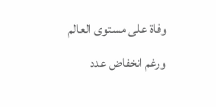وفاة على مستوى العالم ورغم انخفاض عدد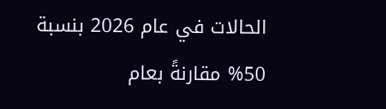الحالات في عام 2026 بنسبة 50% مقارنةً بعام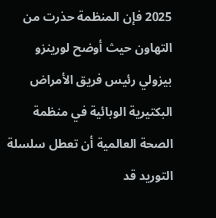2025 فإن المنظمة حذرت من التهاون حيث أوضح لورينزو بيزولي رئيس فريق الأمراض البكتيرية الوبائية في منظمة الصحة العالمية أن تعطل سلسلة التوريد قد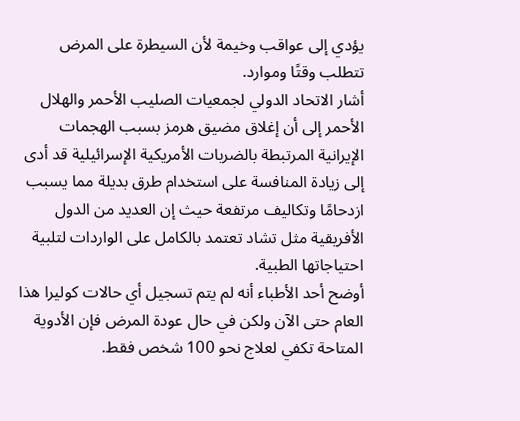يؤدي إلى عواقب وخيمة لأن السيطرة على المرض تتطلب وقتًا وموارد.
أشار الاتحاد الدولي لجمعيات الصليب الأحمر والهلال الأحمر إلى أن إغلاق مضيق هرمز بسبب الهجمات الإيرانية المرتبطة بالضربات الأمريكية الإسرائيلية قد أدى إلى زيادة المنافسة على استخدام طرق بديلة مما يسبب ازدحامًا وتكاليف مرتفعة حيث إن العديد من الدول الأفريقية مثل تشاد تعتمد بالكامل على الواردات لتلبية احتياجاتها الطبية.
أوضح أحد الأطباء أنه لم يتم تسجيل أي حالات كوليرا هذا العام حتى الآن ولكن في حال عودة المرض فإن الأدوية المتاحة تكفي لعلاج نحو 100 شخص فقط.